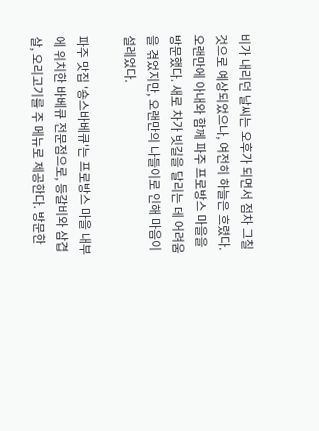비가 내리던 날씨는 오후가 되면서 점차 그칠 것으로 예상되었으나, 여전히 하늘은 흐렸다.
오랜만에 아내와 함께 파주 프로방스 마을을 방문했다. 새로 차가 빗길을 달리는 데 어려움을 겪었지만, 오랜만의 나들이로 인해 마음이 설레었다.

파주 맛집 '숑스바베큐'는 프로방스 마을 내부에 위치한 바베큐 전문점으로, 등갈비와 삼겹살, 오리고기를 주 메뉴로 제공한다. 방문한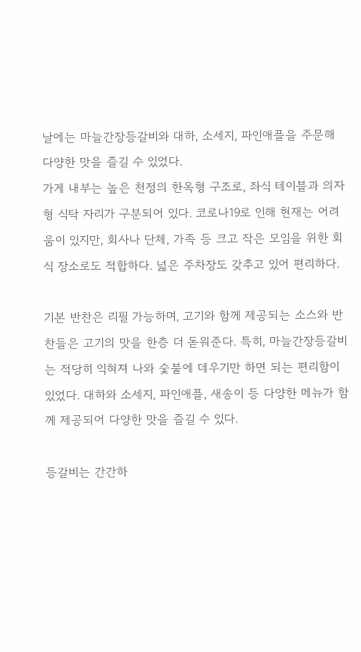날에는 마늘간장등갈비와 대하, 소세지, 파인애플을 주문해 다양한 맛을 즐길 수 있었다.
가게 내부는 높은 천정의 한옥형 구조로, 좌식 테이블과 의자형 식탁 자리가 구분되어 있다. 코로나19로 인해 현재는 어려움이 있지만, 회사나 단체, 가족 등 크고 작은 모임을 위한 회식 장소로도 적합하다. 넓은 주차장도 갖추고 있어 편리하다.

기본 반찬은 리필 가능하며, 고기와 함께 제공되는 소스와 반찬들은 고기의 맛을 한층 더 돋워준다. 특히, 마늘간장등갈비는 적당히 익혀져 나와 숯불에 데우기만 하면 되는 편리함이 있었다. 대하와 소세지, 파인애플, 새송이 등 다양한 메뉴가 함께 제공되어 다양한 맛을 즐길 수 있다.

등갈비는 간간하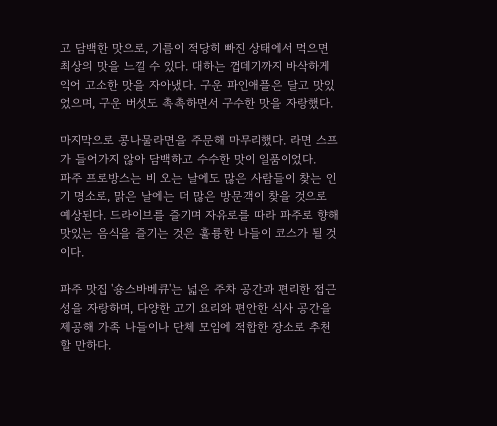고 담백한 맛으로, 기름이 적당히 빠진 상태에서 먹으면 최상의 맛을 느낄 수 있다. 대하는 껍데기까지 바삭하게 익어 고소한 맛을 자아냈다. 구운 파인애플은 달고 맛있었으며, 구운 버섯도 촉촉하면서 구수한 맛을 자랑했다.

마지막으로 콩나물라면을 주문해 마무리했다. 라면 스프가 들어가지 않아 담백하고 수수한 맛이 일품이었다.
파주 프로방스는 비 오는 날에도 많은 사람들이 찾는 인기 명소로, 맑은 날에는 더 많은 방문객이 찾을 것으로 예상된다. 드라이브를 즐기며 자유로를 따라 파주로 향해 맛있는 음식을 즐기는 것은 훌륭한 나들이 코스가 될 것이다.

파주 맛집 '숑스바베큐'는 넓은 주차 공간과 편리한 접근성을 자랑하며, 다양한 고기 요리와 편안한 식사 공간을 제공해 가족 나들이나 단체 모임에 적합한 장소로 추천할 만하다.